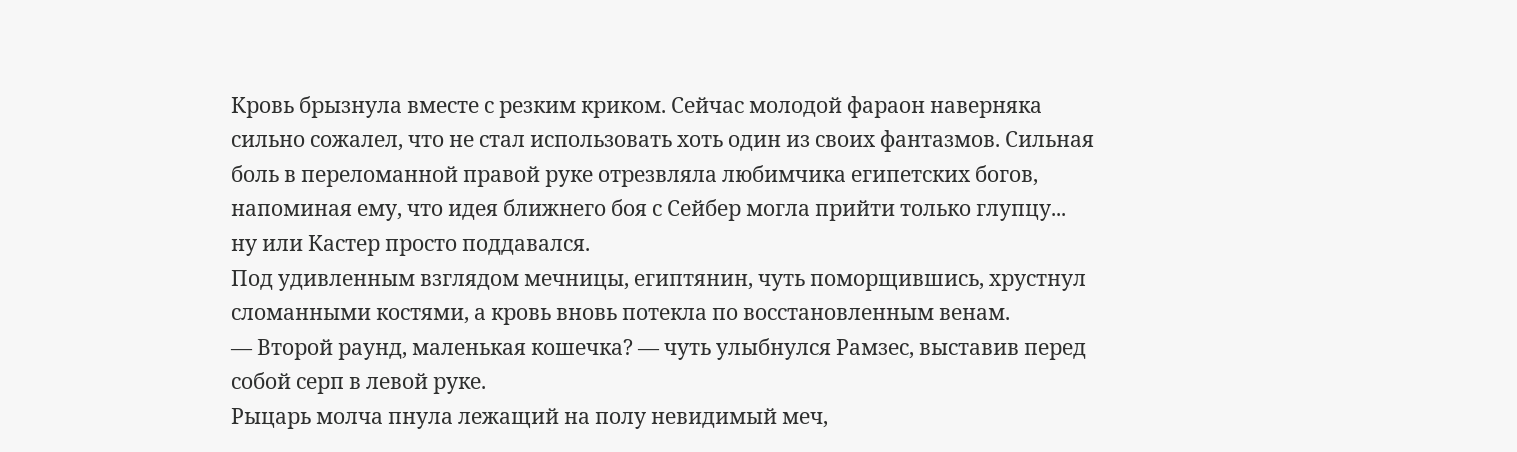Кровь брызнула вместе с резким криком. Сейчас молодой фараон наверняка сильно сожалел, что не стал использовать хоть один из своих фантазмов. Сильная боль в переломанной правой руке отрезвляла любимчика египетских богов, напоминая ему, что идея ближнего боя с Сейбер могла прийти только глупцу... ну или Кастер просто поддавался.
Под удивленным взглядом мечницы, египтянин, чуть поморщившись, хрустнул сломанными костями, а кровь вновь потекла по восстановленным венам.
— Второй раунд, маленькая кошечка? — чуть улыбнулся Рамзес, выставив перед собой серп в левой руке.
Рыцарь молча пнула лежащий на полу невидимый меч,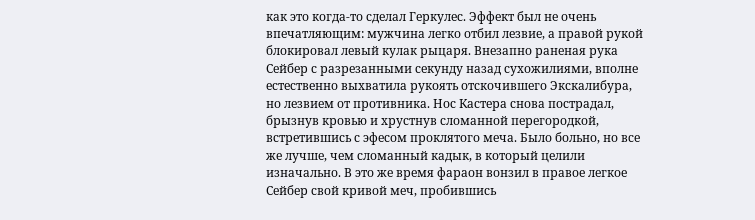как это когда-то сделал Геркулес. Эффект был не очень впечатляющим: мужчина легко отбил лезвие, а правой рукой блокировал левый кулак рыцаря. Внезапно раненая рука Сейбер с разрезанными секунду назад сухожилиями, вполне естественно выхватила рукоять отскочившего Экскалибура, но лезвием от противника. Нос Кастера снова пострадал, брызнув кровью и хрустнув сломанной перегородкой, встретившись с эфесом проклятого меча. Было больно, но все же лучше, чем сломанный кадык, в который целили изначально. В это же время фараон вонзил в правое легкое Сейбер свой кривой меч, пробившись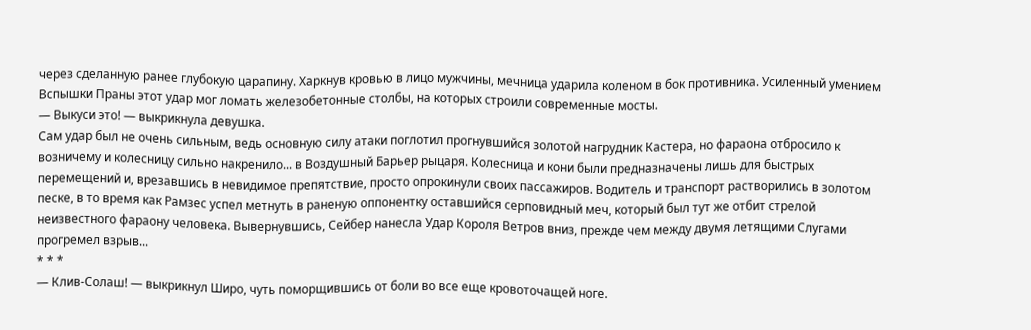через сделанную ранее глубокую царапину. Харкнув кровью в лицо мужчины, мечница ударила коленом в бок противника. Усиленный умением Вспышки Праны этот удар мог ломать железобетонные столбы, на которых строили современные мосты.
— Выкуси это! — выкрикнула девушка.
Сам удар был не очень сильным, ведь основную силу атаки поглотил прогнувшийся золотой нагрудник Кастера, но фараона отбросило к возничему и колесницу сильно накренило... в Воздушный Барьер рыцаря. Колесница и кони были предназначены лишь для быстрых перемещений и, врезавшись в невидимое препятствие, просто опрокинули своих пассажиров. Водитель и транспорт растворились в золотом песке, в то время как Рамзес успел метнуть в раненую оппонентку оставшийся серповидный меч, который был тут же отбит стрелой неизвестного фараону человека. Вывернувшись, Сейбер нанесла Удар Короля Ветров вниз, прежде чем между двумя летящими Слугами прогремел взрыв...
* * *
— Клив-Солаш! — выкрикнул Широ, чуть поморщившись от боли во все еще кровоточащей ноге.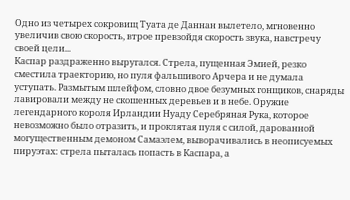Одно из четырех сокровищ Туата де Даннан вылетело, мгновенно увеличив свою скорость, втрое превзойдя скорость звука, навстречу своей цели...
Каспар раздраженно выругался. Стрела, пущенная Эмией, резко сместила траекторию, но пуля фальшивого Арчера и не думала уступать. Размытым шлейфом, словно двое безумных гонщиков, снаряды лавировали между не скошенных деревьев и в небе. Оружие легендарного короля Ирландии Нуаду Серебряная Рука, которое невозможно было отразить, и проклятая пуля с силой, дарованной могущественным демоном Самаэлем, выворачивались в неописуемых пируэтах: стрела пыталась попасть в Каспара, а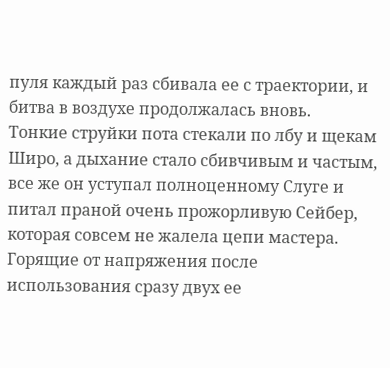пуля каждый раз сбивала ее с траектории, и битва в воздухе продолжалась вновь.
Тонкие струйки пота стекали по лбу и щекам Широ, а дыхание стало сбивчивым и частым, все же он уступал полноценному Слуге и питал праной очень прожорливую Сейбер, которая совсем не жалела цепи мастера. Горящие от напряжения после использования сразу двух ее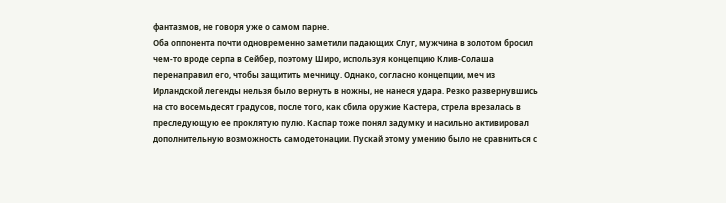фантазмов, не говоря уже о самом парне.
Оба оппонента почти одновременно заметили падающих Слуг, мужчина в золотом бросил чем-то вроде серпа в Сейбер, поэтому Широ, используя концепцию Клив-Солаша перенаправил его, чтобы защитить мечницу. Однако, согласно концепции, меч из Ирландской легенды нельзя было вернуть в ножны, не нанеся удара. Резко развернувшись на сто восемьдесят градусов, после того, как сбила оружие Кастера, стрела врезалась в преследующую ее проклятую пулю. Каспар тоже понял задумку и насильно активировал дополнительную возможность самодетонации. Пускай этому умению было не сравниться с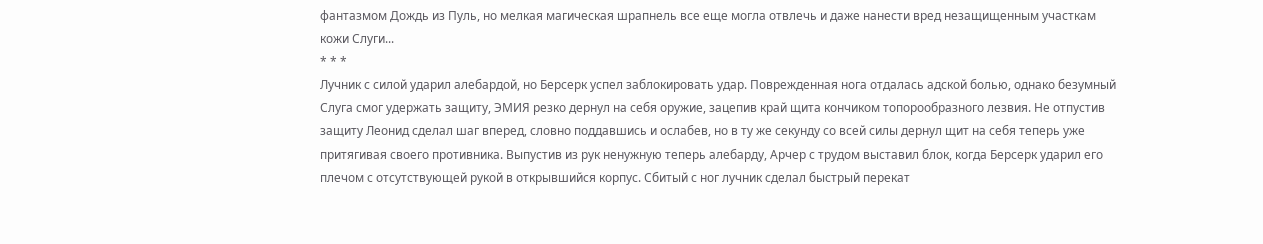фантазмом Дождь из Пуль, но мелкая магическая шрапнель все еще могла отвлечь и даже нанести вред незащищенным участкам кожи Слуги...
* * *
Лучник с силой ударил алебардой, но Берсерк успел заблокировать удар. Поврежденная нога отдалась адской болью, однако безумный Слуга смог удержать защиту, ЭМИЯ резко дернул на себя оружие, зацепив край щита кончиком топорообразного лезвия. Не отпустив защиту Леонид сделал шаг вперед, словно поддавшись и ослабев, но в ту же секунду со всей силы дернул щит на себя теперь уже притягивая своего противника. Выпустив из рук ненужную теперь алебарду, Арчер с трудом выставил блок, когда Берсерк ударил его плечом с отсутствующей рукой в открывшийся корпус. Сбитый с ног лучник сделал быстрый перекат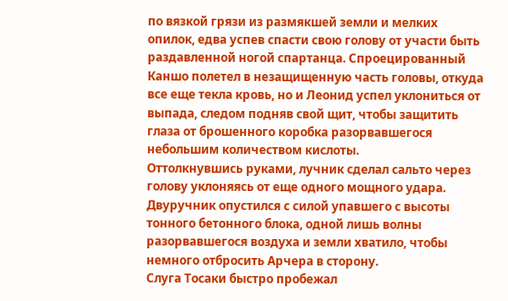по вязкой грязи из размякшей земли и мелких опилок, едва успев спасти свою голову от участи быть раздавленной ногой спартанца. Спроецированный Каншо полетел в незащищенную часть головы, откуда все еще текла кровь, но и Леонид успел уклониться от выпада, следом подняв свой щит, чтобы защитить глаза от брошенного коробка разорвавшегося небольшим количеством кислоты.
Оттолкнувшись руками, лучник сделал сальто через голову уклоняясь от еще одного мощного удара. Двуручник опустился с силой упавшего с высоты тонного бетонного блока, одной лишь волны разорвавшегося воздуха и земли хватило, чтобы немного отбросить Арчера в сторону.
Слуга Тосаки быстро пробежал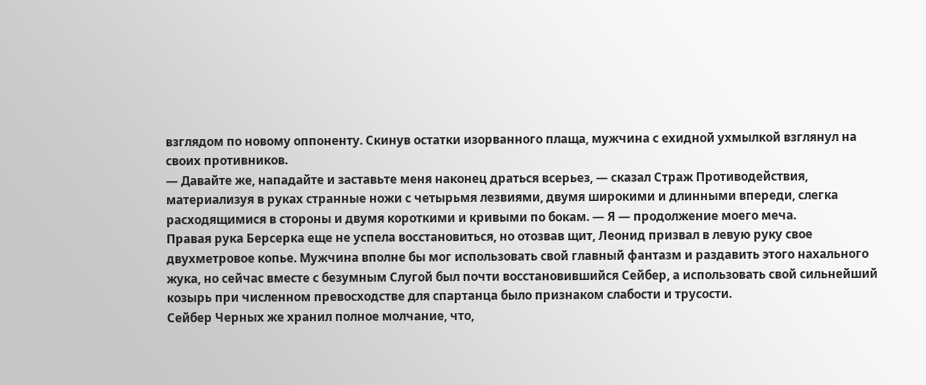взглядом по новому оппоненту. Скинув остатки изорванного плаща, мужчина с ехидной ухмылкой взглянул на своих противников.
— Давайте же, нападайте и заставьте меня наконец драться всерьез, — сказал Страж Противодействия, материализуя в руках странные ножи с четырьмя лезвиями, двумя широкими и длинными впереди, слегка расходящимися в стороны и двумя короткими и кривыми по бокам. — Я — продолжение моего меча.
Правая рука Берсерка еще не успела восстановиться, но отозвав щит, Леонид призвал в левую руку свое двухметровое копье. Мужчина вполне бы мог использовать свой главный фантазм и раздавить этого нахального жука, но сейчас вместе с безумным Слугой был почти восстановившийся Сейбер, а использовать свой сильнейший козырь при численном превосходстве для спартанца было признаком слабости и трусости.
Сейбер Черных же хранил полное молчание, что,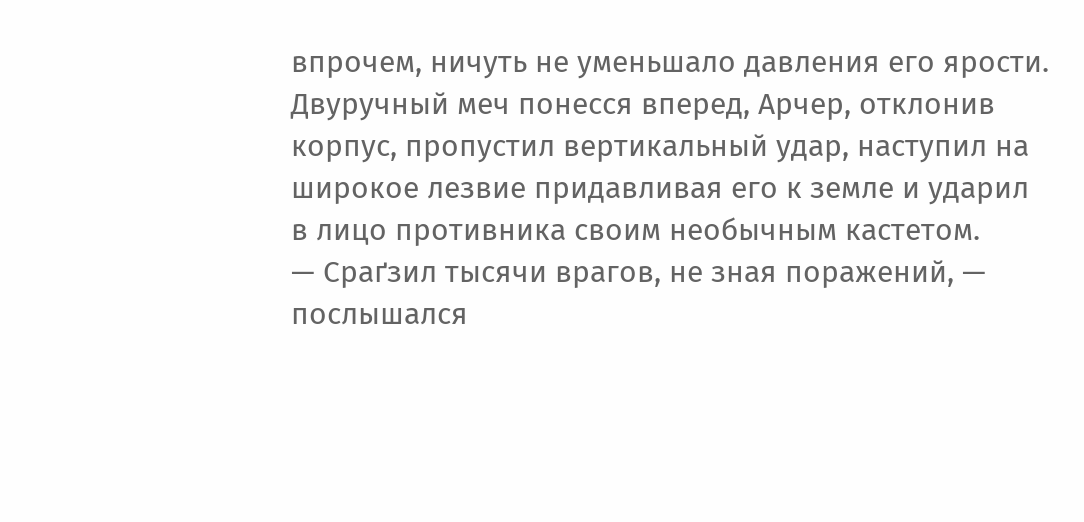впрочем, ничуть не уменьшало давления его ярости. Двуручный меч понесся вперед, Арчер, отклонив корпус, пропустил вертикальный удар, наступил на широкое лезвие придавливая его к земле и ударил в лицо противника своим необычным кастетом.
— Сраґзил тысячи врагов, не зная поражений, — послышался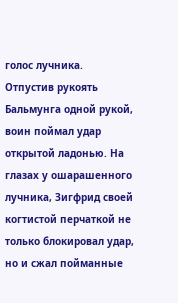голос лучника.
Отпустив рукоять Бальмунга одной рукой, воин поймал удар открытой ладонью. На глазах у ошарашенного лучника, Зигфрид своей когтистой перчаткой не только блокировал удар, но и сжал пойманные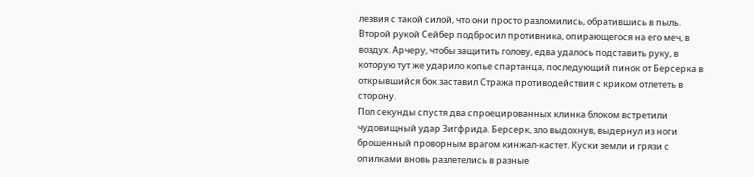лезвия с такой силой, что они просто разломились, обратившись в пыль. Второй рукой Сейбер подбросил противника, опирающегося на его меч, в воздух. Арчеру, чтобы защитить голову, едва удалось подставить руку, в которую тут же ударило копье спартанца, последующий пинок от Берсерка в открывшийся бок заставил Стража противодействия с криком отлететь в сторону.
Пол секунды спустя два спроецированных клинка блоком встретили чудовищный удар Зигфрида. Берсерк, зло выдохнув, выдернул из ноги брошенный проворным врагом кинжал-кастет. Куски земли и грязи с опилками вновь разлетелись в разные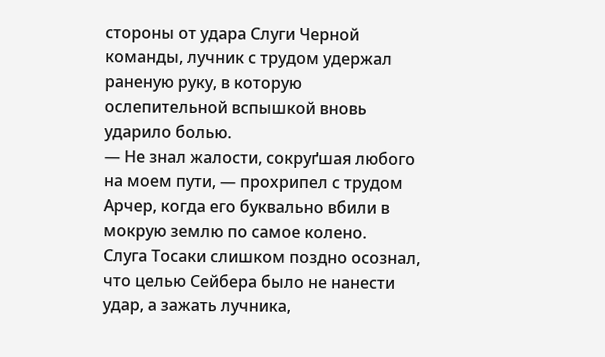стороны от удара Слуги Черной команды, лучник с трудом удержал раненую руку, в которую ослепительной вспышкой вновь ударило болью.
— Не знал жалости, сокруґшая любого на моем пути, — прохрипел с трудом Арчер, когда его буквально вбили в мокрую землю по самое колено.
Слуга Тосаки слишком поздно осознал, что целью Сейбера было не нанести удар, а зажать лучника,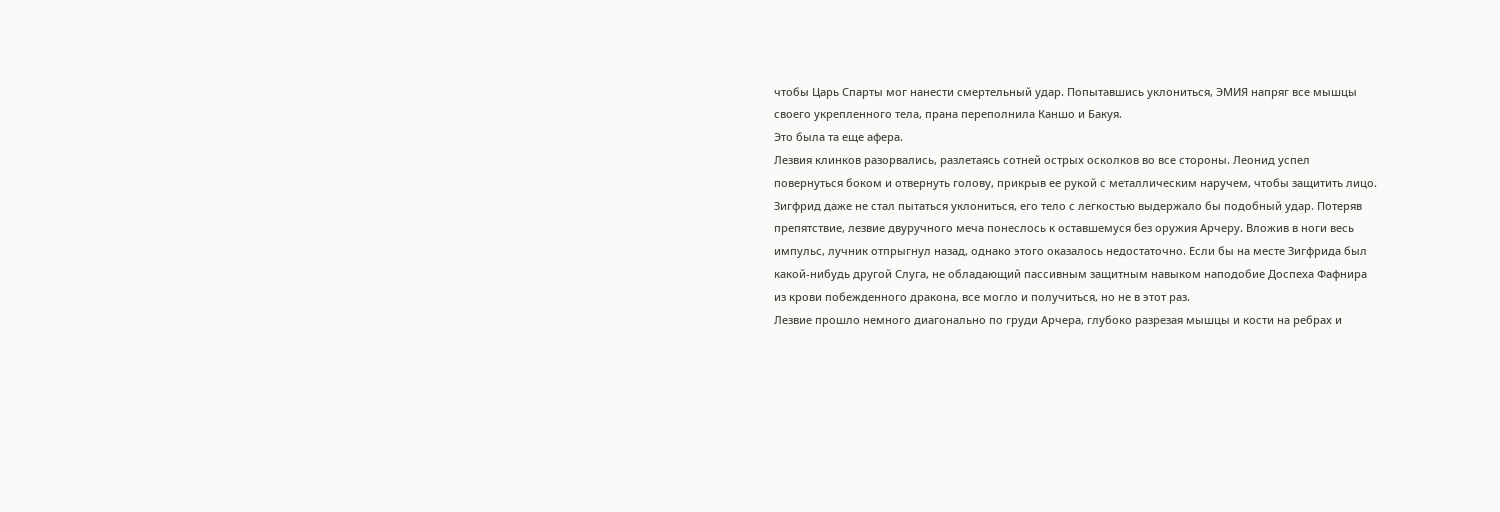чтобы Царь Спарты мог нанести смертельный удар. Попытавшись уклониться, ЭМИЯ напряг все мышцы своего укрепленного тела, прана переполнила Каншо и Бакуя.
Это была та еще афера.
Лезвия клинков разорвались, разлетаясь сотней острых осколков во все стороны. Леонид успел повернуться боком и отвернуть голову, прикрыв ее рукой с металлическим наручем, чтобы защитить лицо. Зигфрид даже не стал пытаться уклониться, его тело с легкостью выдержало бы подобный удар. Потеряв препятствие, лезвие двуручного меча понеслось к оставшемуся без оружия Арчеру. Вложив в ноги весь импульс, лучник отпрыгнул назад, однако этого оказалось недостаточно. Если бы на месте Зигфрида был какой-нибудь другой Слуга, не обладающий пассивным защитным навыком наподобие Доспеха Фафнира из крови побежденного дракона, все могло и получиться, но не в этот раз.
Лезвие прошло немного диагонально по груди Арчера, глубоко разрезая мышцы и кости на ребрах и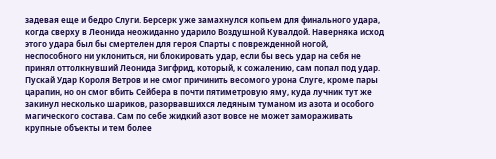задевая еще и бедро Слуги. Берсерк уже замахнулся копьем для финального удара, когда сверху в Леонида неожиданно ударило Воздушной Кувалдой. Наверняка исход этого удара был бы смертелен для героя Спарты с поврежденной ногой, неспособного ни уклониться, ни блокировать удар, если бы весь удар на себя не принял оттолкнувший Леонида Зигфрид, который, к сожалению, сам попал под удар.
Пускай Удар Короля Ветров и не смог причинить весомого урона Слуге, кроме пары царапин, но он смог вбить Сейбера в почти пятиметровую яму, куда лучник тут же закинул несколько шариков, разорвавшихся ледяным туманом из азота и особого магического состава. Сам по себе жидкий азот вовсе не может замораживать крупные объекты и тем более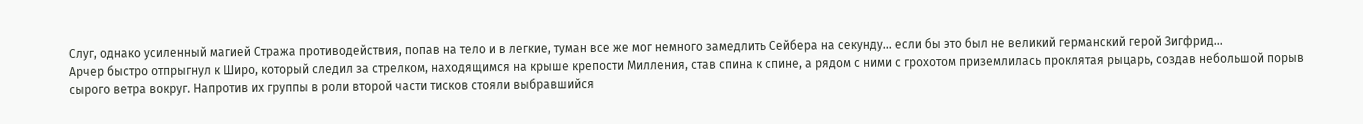Слуг, однако усиленный магией Стража противодействия, попав на тело и в легкие, туман все же мог немного замедлить Сейбера на секунду... если бы это был не великий германский герой Зигфрид...
Арчер быстро отпрыгнул к Широ, который следил за стрелком, находящимся на крыше крепости Милления, став спина к спине, а рядом с ними с грохотом приземлилась проклятая рыцарь, создав небольшой порыв сырого ветра вокруг. Напротив их группы в роли второй части тисков стояли выбравшийся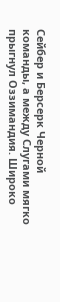Сейбер и Берсерк Черной команды, а между Слугами мягко прыгнул Оззимандия. Широко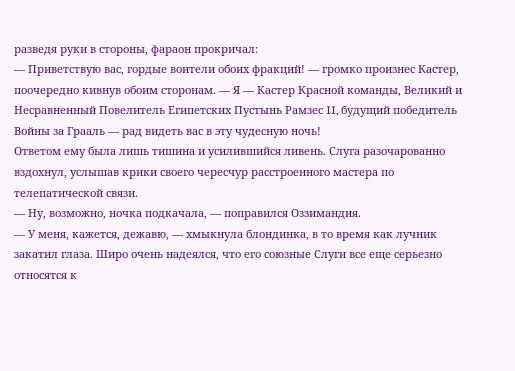разведя руки в стороны, фараон прокричал:
— Приветствую вас, гордые воители обоих фракций! — громко произнес Кастер, поочередно кивнув обоим сторонам. — Я — Кастер Красной команды, Великий и Несравненный Повелитель Египетских Пустынь Рамзес II, будущий победитель Войны за Грааль — рад видеть вас в эту чудесную ночь!
Ответом ему была лишь тишина и усилившийся ливень. Слуга разочарованно вздохнул, услышав крики своего чересчур расстроенного мастера по телепатической связи.
— Ну, возможно, ночка подкачала, — поправился Оззимандия.
— У меня, кажется, дежавю, — хмыкнула блондинка, в то время как лучник закатил глаза. Широ очень надеялся, что его союзные Слуги все еще серьезно относятся к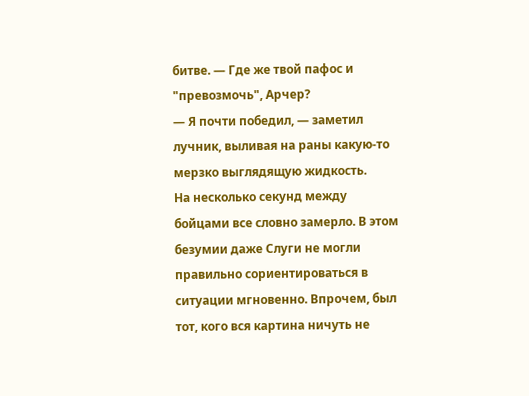битве. — Где же твой пафос и "превозмочь", Арчер?
— Я почти победил, — заметил лучник, выливая на раны какую-то мерзко выглядящую жидкость.
На несколько секунд между бойцами все словно замерло. В этом безумии даже Слуги не могли правильно сориентироваться в ситуации мгновенно. Впрочем, был тот, кого вся картина ничуть не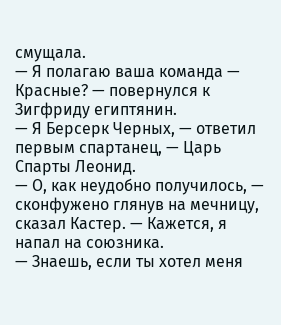смущала.
— Я полагаю ваша команда — Красные? — повернулся к Зигфриду египтянин.
— Я Берсерк Черных, — ответил первым спартанец, — Царь Спарты Леонид.
— О, как неудобно получилось, — сконфужено глянув на мечницу, сказал Кастер. — Кажется, я напал на союзника.
— Знаешь, если ты хотел меня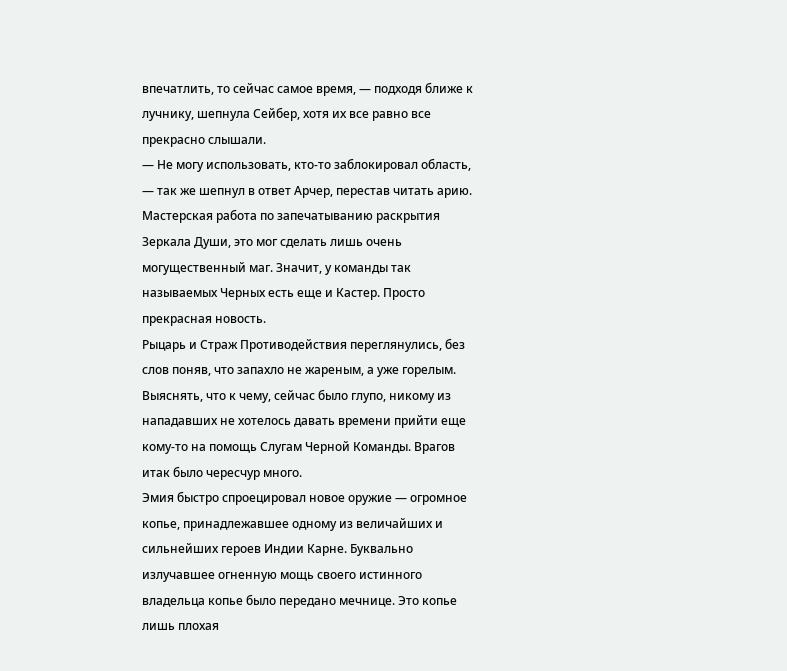впечатлить, то сейчас самое время, — подходя ближе к лучнику, шепнула Сейбер, хотя их все равно все прекрасно слышали.
— Не могу использовать, кто-то заблокировал область, — так же шепнул в ответ Арчер, перестав читать арию. Мастерская работа по запечатыванию раскрытия Зеркала Души, это мог сделать лишь очень могущественный маг. Значит, у команды так называемых Черных есть еще и Кастер. Просто прекрасная новость.
Рыцарь и Страж Противодействия переглянулись, без слов поняв, что запахло не жареным, а уже горелым. Выяснять, что к чему, сейчас было глупо, никому из нападавших не хотелось давать времени прийти еще кому-то на помощь Слугам Черной Команды. Врагов итак было чересчур много.
Эмия быстро спроецировал новое оружие — огромное копье, принадлежавшее одному из величайших и сильнейших героев Индии Карне. Буквально излучавшее огненную мощь своего истинного владельца копье было передано мечнице. Это копье лишь плохая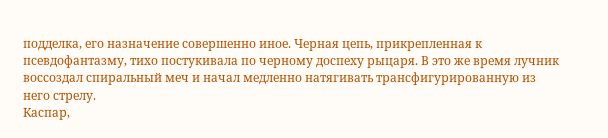подделка, его назначение совершенно иное. Черная цепь, прикрепленная к псевдофантазму, тихо постукивала по черному доспеху рыцаря. В это же время лучник воссоздал спиральный меч и начал медленно натягивать трансфигурированную из него стрелу.
Каспар,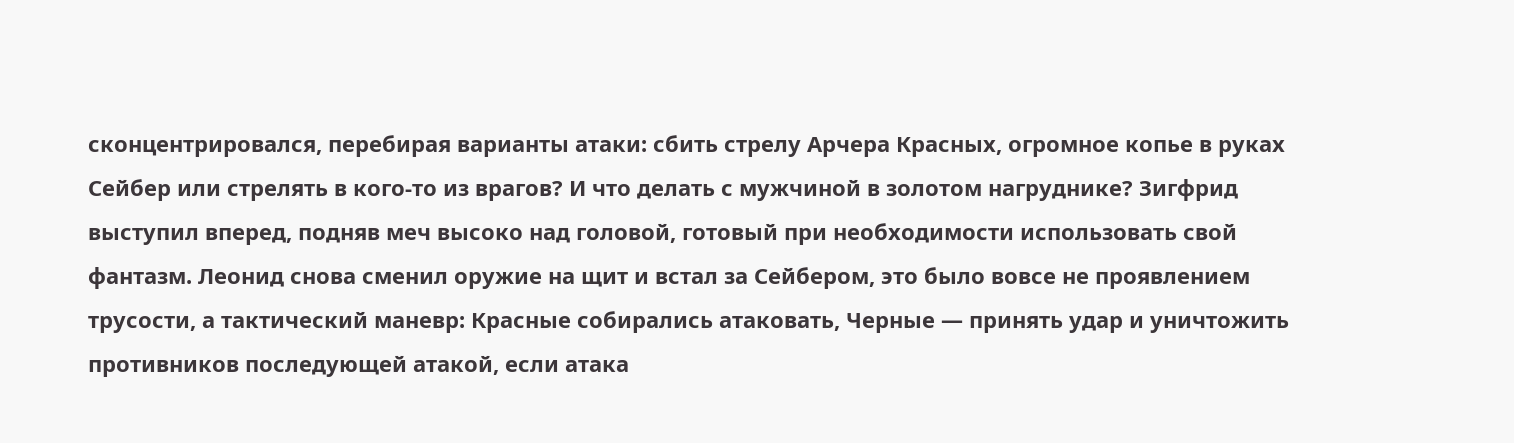сконцентрировался, перебирая варианты атаки: сбить стрелу Арчера Красных, огромное копье в руках Сейбер или стрелять в кого-то из врагов? И что делать с мужчиной в золотом нагруднике? Зигфрид выступил вперед, подняв меч высоко над головой, готовый при необходимости использовать свой фантазм. Леонид снова сменил оружие на щит и встал за Сейбером, это было вовсе не проявлением трусости, а тактический маневр: Красные собирались атаковать, Черные — принять удар и уничтожить противников последующей атакой, если атака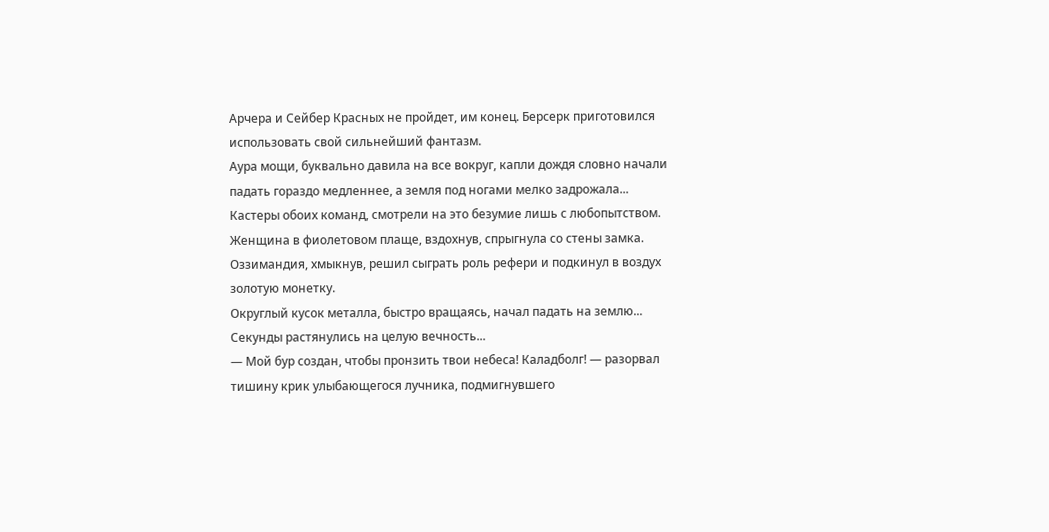Арчера и Сейбер Красных не пройдет, им конец. Берсерк приготовился использовать свой сильнейший фантазм.
Аура мощи, буквально давила на все вокруг, капли дождя словно начали падать гораздо медленнее, а земля под ногами мелко задрожала...
Кастеры обоих команд, смотрели на это безумие лишь с любопытством. Женщина в фиолетовом плаще, вздохнув, спрыгнула со стены замка. Оззимандия, хмыкнув, решил сыграть роль рефери и подкинул в воздух золотую монетку.
Округлый кусок металла, быстро вращаясь, начал падать на землю...
Секунды растянулись на целую вечность...
— Мой бур создан, чтобы пронзить твои небеса! Каладболг! — разорвал тишину крик улыбающегося лучника, подмигнувшего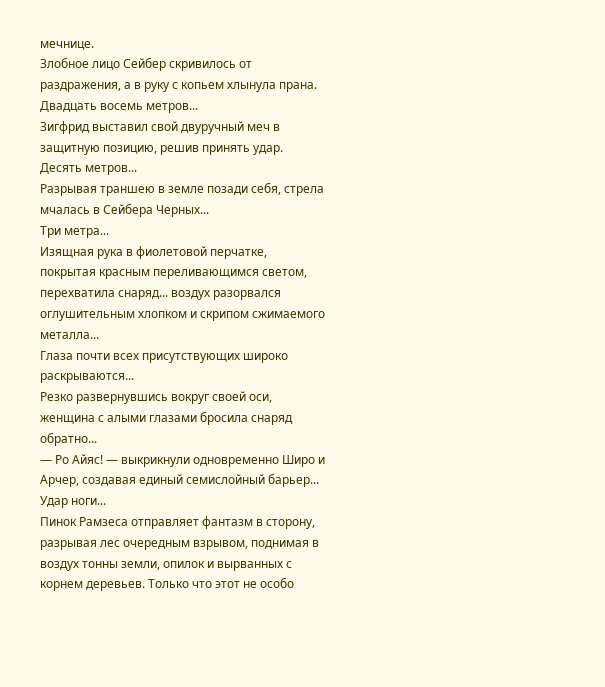мечнице.
Злобное лицо Сейбер скривилось от раздражения, а в руку с копьем хлынула прана.
Двадцать восемь метров...
Зигфрид выставил свой двуручный меч в защитную позицию, решив принять удар.
Десять метров...
Разрывая траншею в земле позади себя, стрела мчалась в Сейбера Черных...
Три метра...
Изящная рука в фиолетовой перчатке, покрытая красным переливающимся светом, перехватила снаряд... воздух разорвался оглушительным хлопком и скрипом сжимаемого металла...
Глаза почти всех присутствующих широко раскрываются...
Резко развернувшись вокруг своей оси, женщина с алыми глазами бросила снаряд обратно...
— Ро Айяс! — выкрикнули одновременно Широ и Арчер, создавая единый семислойный барьер...
Удар ноги...
Пинок Рамзеса отправляет фантазм в сторону, разрывая лес очередным взрывом, поднимая в воздух тонны земли, опилок и вырванных с корнем деревьев. Только что этот не особо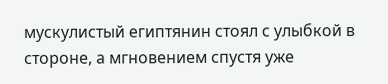мускулистый египтянин стоял с улыбкой в стороне, а мгновением спустя уже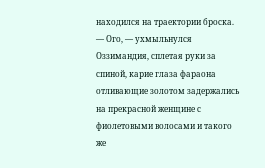находился на траектории броска.
— Ого, — ухмыльнулся Оззимандия, сплетая руки за спиной, карие глаза фараона отливающие золотом задержались на прекрасной женщине с фиолетовыми волосами и такого же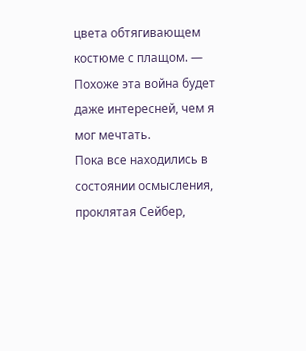цвета обтягивающем костюме с плащом. — Похоже эта война будет даже интересней, чем я мог мечтать.
Пока все находились в состоянии осмысления, проклятая Сейбер,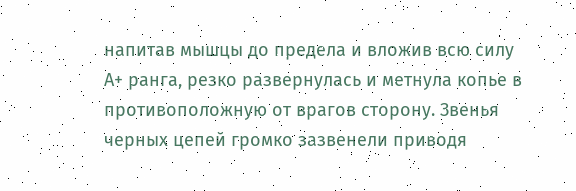напитав мышцы до предела и вложив всю силу А+ ранга, резко развернулась и метнула копье в противоположную от врагов сторону. Звенья черных цепей громко зазвенели приводя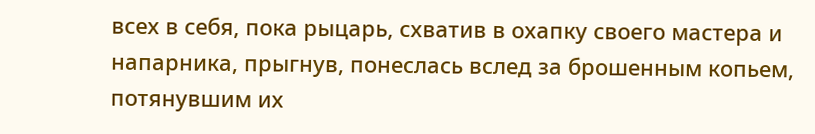всех в себя, пока рыцарь, схватив в охапку своего мастера и напарника, прыгнув, понеслась вслед за брошенным копьем, потянувшим их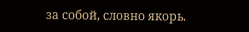за собой, словно якорь.